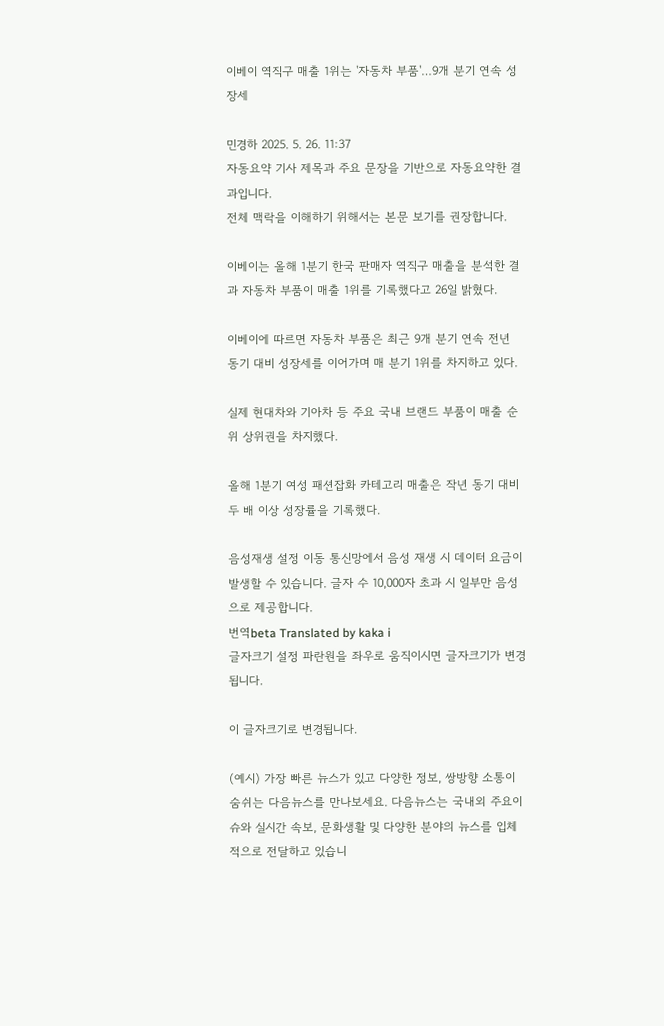이베이 역직구 매출 1위는 '자동차 부품'…9개 분기 연속 성장세

민경하 2025. 5. 26. 11:37
자동요약 기사 제목과 주요 문장을 기반으로 자동요약한 결과입니다.
전체 맥락을 이해하기 위해서는 본문 보기를 권장합니다.

이베이는 올해 1분기 한국 판매자 역직구 매출을 분석한 결과 자동차 부품이 매출 1위를 기록했다고 26일 밝혔다.

이베이에 따르면 자동차 부품은 최근 9개 분기 연속 전년 동기 대비 성장세를 이어가며 매 분기 1위를 차지하고 있다.

실제 현대차와 기아차 등 주요 국내 브랜드 부품이 매출 순위 상위권을 차지했다.

올해 1분기 여성 패션잡화 카테고리 매출은 작년 동기 대비 두 배 이상 성장률을 기록했다.

음성재생 설정 이동 통신망에서 음성 재생 시 데이터 요금이 발생할 수 있습니다. 글자 수 10,000자 초과 시 일부만 음성으로 제공합니다.
번역beta Translated by kaka i
글자크기 설정 파란원을 좌우로 움직이시면 글자크기가 변경 됩니다.

이 글자크기로 변경됩니다.

(예시) 가장 빠른 뉴스가 있고 다양한 정보, 쌍방향 소통이 숨쉬는 다음뉴스를 만나보세요. 다음뉴스는 국내외 주요이슈와 실시간 속보, 문화생활 및 다양한 분야의 뉴스를 입체적으로 전달하고 있습니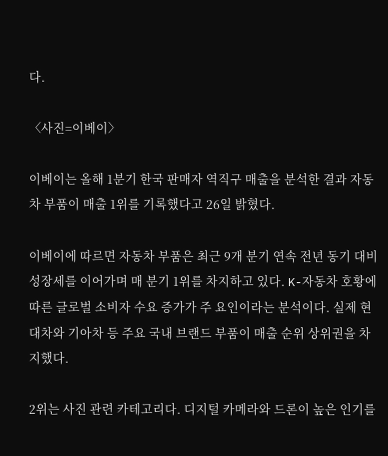다.

〈사진=이베이〉

이베이는 올해 1분기 한국 판매자 역직구 매출을 분석한 결과 자동차 부품이 매출 1위를 기록했다고 26일 밝혔다.

이베이에 따르면 자동차 부품은 최근 9개 분기 연속 전년 동기 대비 성장세를 이어가며 매 분기 1위를 차지하고 있다. K-자동차 호황에 따른 글로벌 소비자 수요 증가가 주 요인이라는 분석이다. 실제 현대차와 기아차 등 주요 국내 브랜드 부품이 매출 순위 상위권을 차지했다.

2위는 사진 관련 카테고리다. 디지털 카메라와 드론이 높은 인기를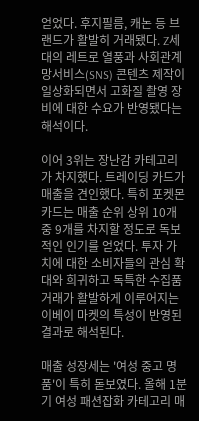얻었다. 후지필름, 캐논 등 브랜드가 활발히 거래됐다. Z세대의 레트로 열풍과 사회관계망서비스(SNS) 콘텐츠 제작이 일상화되면서 고화질 촬영 장비에 대한 수요가 반영됐다는 해석이다.

이어 3위는 장난감 카테고리가 차지했다. 트레이딩 카드가 매출을 견인했다. 특히 포켓몬 카드는 매출 순위 상위 10개 중 9개를 차지할 정도로 독보적인 인기를 얻었다. 투자 가치에 대한 소비자들의 관심 확대와 희귀하고 독특한 수집품 거래가 활발하게 이루어지는 이베이 마켓의 특성이 반영된 결과로 해석된다.

매출 성장세는 '여성 중고 명품'이 특히 돋보였다. 올해 1분기 여성 패션잡화 카테고리 매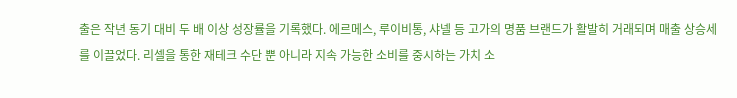출은 작년 동기 대비 두 배 이상 성장률을 기록했다. 에르메스, 루이비통, 샤넬 등 고가의 명품 브랜드가 활발히 거래되며 매출 상승세를 이끌었다. 리셀을 통한 재테크 수단 뿐 아니라 지속 가능한 소비를 중시하는 가치 소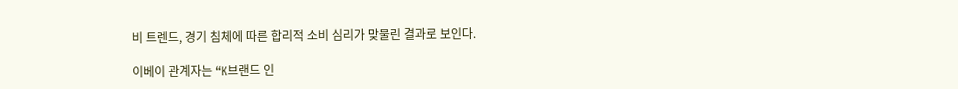비 트렌드, 경기 침체에 따른 합리적 소비 심리가 맞물린 결과로 보인다.

이베이 관계자는 “K브랜드 인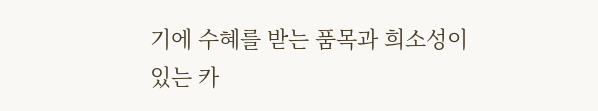기에 수혜를 받는 품목과 희소성이 있는 카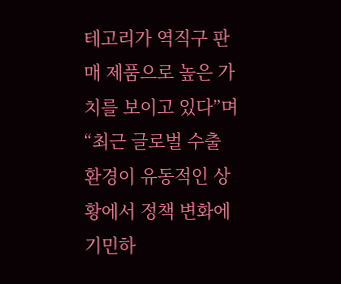테고리가 역직구 판매 제품으로 높은 가치를 보이고 있다”며 “최근 글로벌 수출 환경이 유동적인 상황에서 정책 변화에 기민하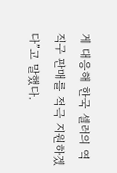게 대응해 한국 셀러의 역직구 판매를 적극 지원하겠다”고 말했다.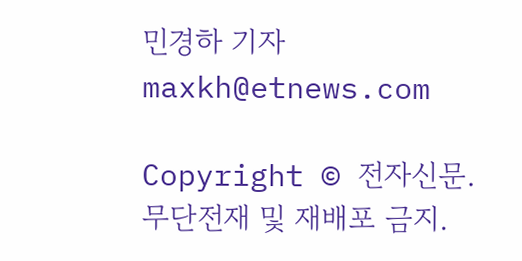민경하 기자 maxkh@etnews.com

Copyright © 전자신문. 무단전재 및 재배포 금지.